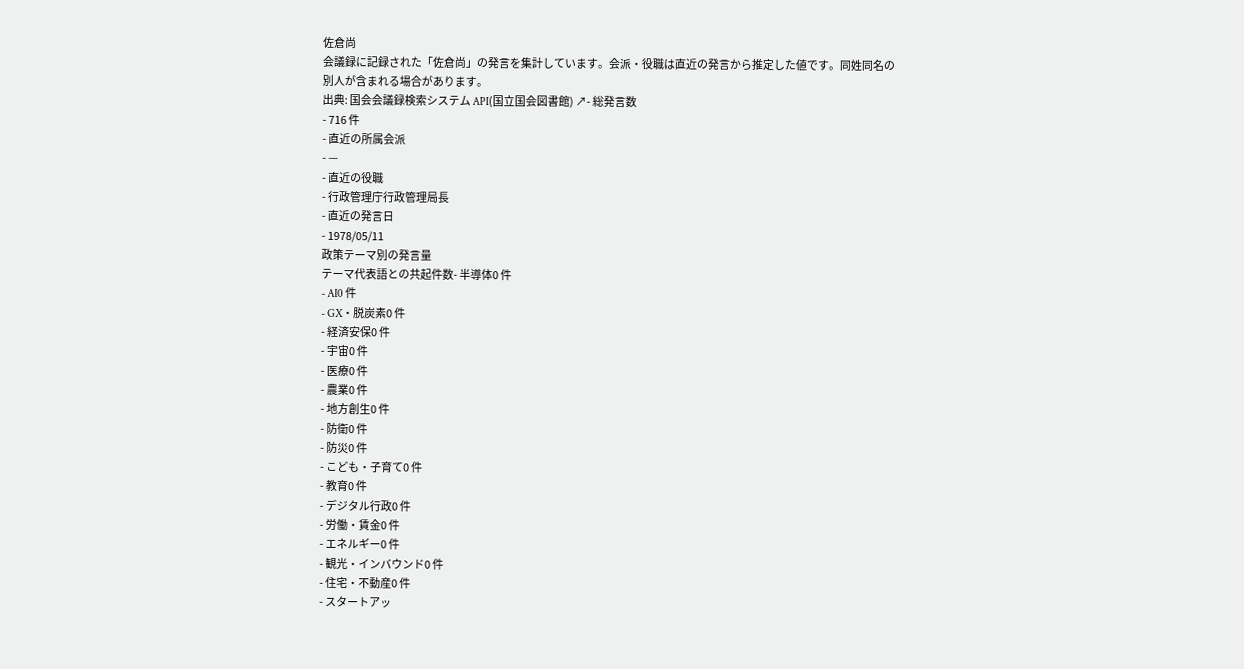佐倉尚
会議録に記録された「佐倉尚」の発言を集計しています。会派・役職は直近の発言から推定した値です。同姓同名の別人が含まれる場合があります。
出典: 国会会議録検索システム API(国立国会図書館) ↗- 総発言数
- 716 件
- 直近の所属会派
- —
- 直近の役職
- 行政管理庁行政管理局長
- 直近の発言日
- 1978/05/11
政策テーマ別の発言量
テーマ代表語との共起件数- 半導体0 件
- AI0 件
- GX・脱炭素0 件
- 経済安保0 件
- 宇宙0 件
- 医療0 件
- 農業0 件
- 地方創生0 件
- 防衛0 件
- 防災0 件
- こども・子育て0 件
- 教育0 件
- デジタル行政0 件
- 労働・賃金0 件
- エネルギー0 件
- 観光・インバウンド0 件
- 住宅・不動産0 件
- スタートアッ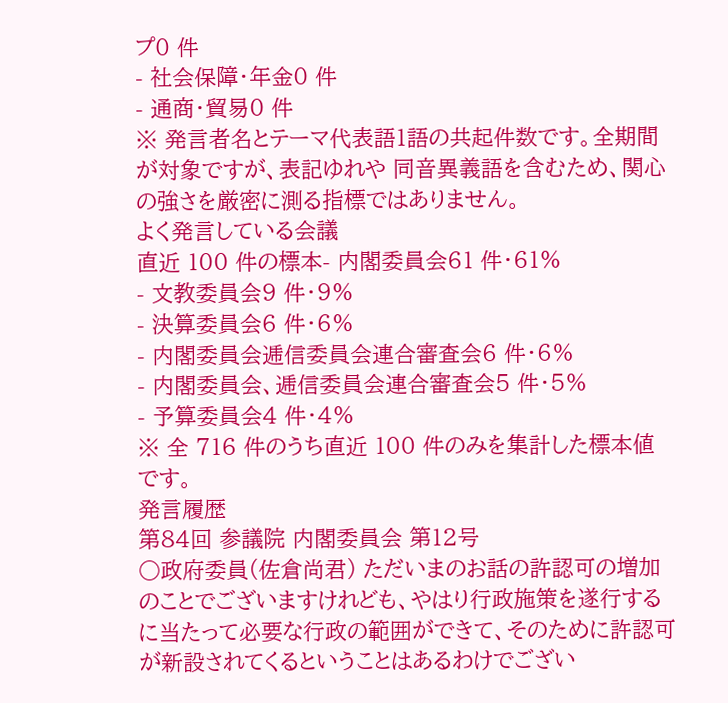プ0 件
- 社会保障・年金0 件
- 通商・貿易0 件
※ 発言者名とテーマ代表語1語の共起件数です。全期間が対象ですが、表記ゆれや 同音異義語を含むため、関心の強さを厳密に測る指標ではありません。
よく発言している会議
直近 100 件の標本- 内閣委員会61 件・61%
- 文教委員会9 件・9%
- 決算委員会6 件・6%
- 内閣委員会逓信委員会連合審査会6 件・6%
- 内閣委員会、逓信委員会連合審査会5 件・5%
- 予算委員会4 件・4%
※ 全 716 件のうち直近 100 件のみを集計した標本値です。
発言履歴
第84回 参議院 内閣委員会 第12号
○政府委員(佐倉尚君) ただいまのお話の許認可の増加のことでございますけれども、やはり行政施策を遂行するに当たって必要な行政の範囲ができて、そのために許認可が新設されてくるということはあるわけでござい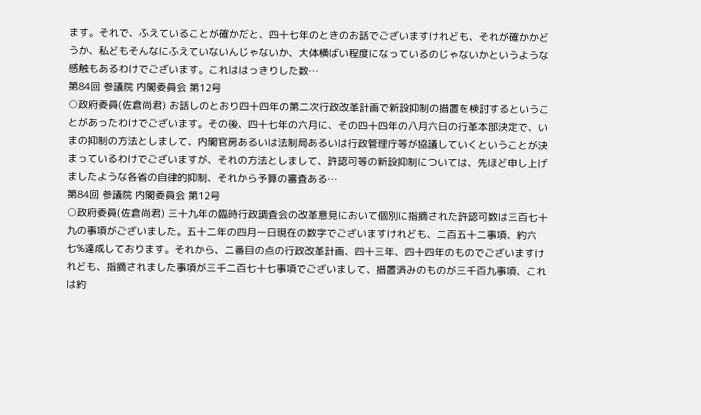ます。それで、ふえていることが確かだと、四十七年のときのお話でございますけれども、それが確かかどうか、私どもそんなにふえていないんじゃないか、大体横ばい程度になっているのじゃないかというような感触もあるわけでございます。これははっきりした数…
第84回 参議院 内閣委員会 第12号
○政府委員(佐倉尚君) お話しのとおり四十四年の第二次行政改革計画で新設抑制の措置を検討するということがあったわけでございます。その後、四十七年の六月に、その四十四年の八月六日の行革本部決定で、いまの抑制の方法としまして、内閣官房あるいは法制局あるいは行政管理庁等が協議していくということが決まっているわけでございますが、それの方法としまして、許認可等の新設抑制については、先ほど申し上げましたような各省の自律的抑制、それから予算の審査ある…
第84回 参議院 内閣委員会 第12号
○政府委員(佐倉尚君) 三十九年の臨時行政調査会の改革意見において個別に指摘された許認可数は三百七十九の事項がございました。五十二年の四月一日現在の数字でございますけれども、二百五十二事項、約六七%達成しております。それから、二番目の点の行政改革計画、四十三年、四十四年のものでございますけれども、指摘されました事項が三千二百七十七事項でございまして、措置済みのものが三千百九事項、これは約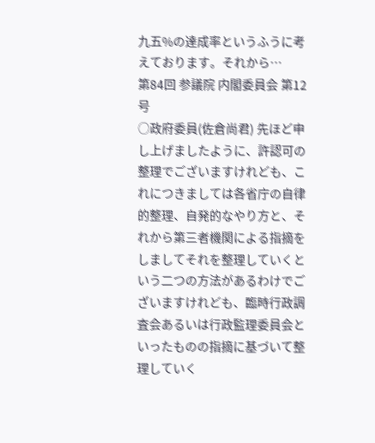九五%の達成率というふうに考えております。それから…
第84回 参議院 内閣委員会 第12号
○政府委員(佐倉尚君) 先ほど申し上げましたように、許認可の整理でございますけれども、これにつきましては各省庁の自律的整理、自発的なやり方と、それから第三者機関による指摘をしましてそれを整理していくという二つの方法があるわけでございますけれども、臨時行政調査会あるいは行政監理委員会といったものの指摘に基づいて整理していく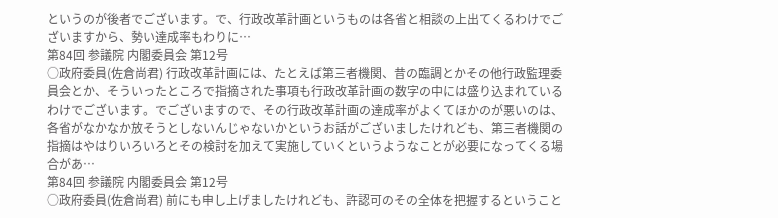というのが後者でございます。で、行政改革計画というものは各省と相談の上出てくるわけでございますから、勢い達成率もわりに…
第84回 参議院 内閣委員会 第12号
○政府委員(佐倉尚君) 行政改革計画には、たとえば第三者機関、昔の臨調とかその他行政監理委員会とか、そういったところで指摘された事項も行政改革計画の数字の中には盛り込まれているわけでございます。でございますので、その行政改革計画の達成率がよくてほかのが悪いのは、各省がなかなか放そうとしないんじゃないかというお話がございましたけれども、第三者機関の指摘はやはりいろいろとその検討を加えて実施していくというようなことが必要になってくる場合があ…
第84回 参議院 内閣委員会 第12号
○政府委員(佐倉尚君) 前にも申し上げましたけれども、許認可のその全体を把握するということ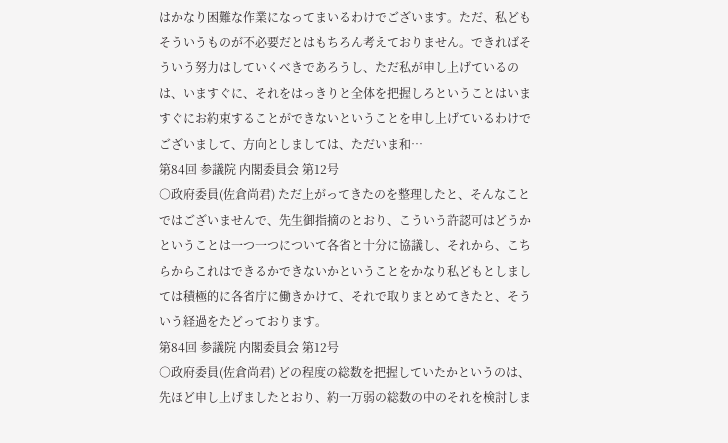はかなり困難な作業になってまいるわけでございます。ただ、私どもそういうものが不必要だとはもちろん考えておりません。できればそういう努力はしていくべきであろうし、ただ私が申し上げているのは、いますぐに、それをはっきりと全体を把握しろということはいますぐにお約束することができないということを申し上げているわけでございまして、方向としましては、ただいま和…
第84回 参議院 内閣委員会 第12号
○政府委員(佐倉尚君) ただ上がってきたのを整理したと、そんなことではございませんで、先生御指摘のとおり、こういう許認可はどうかということは一つ一つについて各省と十分に協議し、それから、こちらからこれはできるかできないかということをかなり私どもとしましては積極的に各省庁に働きかけて、それで取りまとめてきたと、そういう経過をたどっております。
第84回 参議院 内閣委員会 第12号
○政府委員(佐倉尚君) どの程度の総数を把握していたかというのは、先ほど申し上げましたとおり、約一万弱の総数の中のそれを検討しま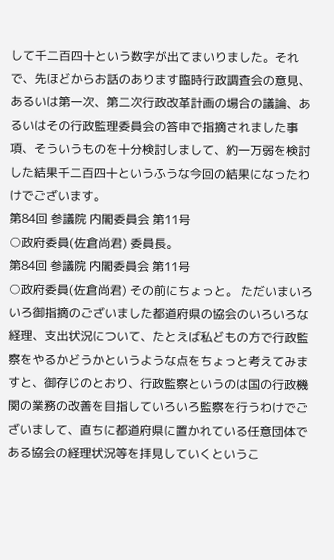して千二百四十という数字が出てまいりました。それで、先ほどからお話のあります臨時行政調査会の意見、あるいは第一次、第二次行政改革計画の場合の議論、あるいはその行政監理委員会の答申で指摘されました事項、そういうものを十分検討しまして、約一万弱を検討した結果千二百四十というふうな今回の結果になったわけでございます。
第84回 参議院 内閣委員会 第11号
○政府委員(佐倉尚君) 委員長。
第84回 参議院 内閣委員会 第11号
○政府委員(佐倉尚君) その前にちょっと。 ただいまいろいろ御指摘のございました都道府県の協会のいろいろな経理、支出状況について、たとえば私どもの方で行政監察をやるかどうかというような点をちょっと考えてみますと、御存じのとおり、行政監察というのは国の行政機関の業務の改善を目指していろいろ監察を行うわけでございまして、直ちに都道府県に置かれている任意団体である協会の経理状況等を拝見していくというこ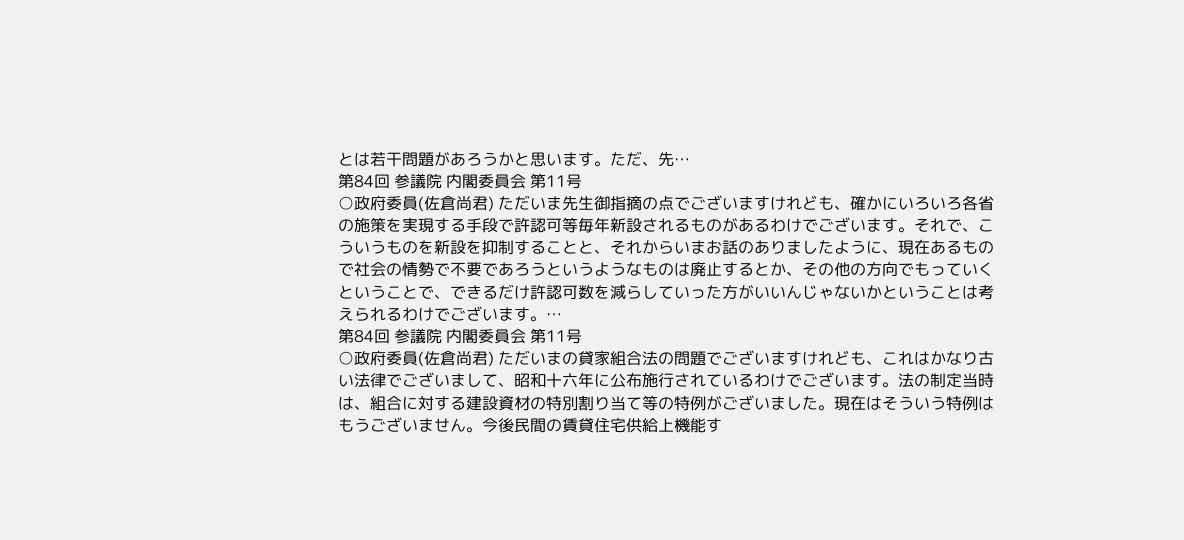とは若干問題があろうかと思います。ただ、先…
第84回 参議院 内閣委員会 第11号
○政府委員(佐倉尚君) ただいま先生御指摘の点でございますけれども、確かにいろいろ各省の施策を実現する手段で許認可等毎年新設されるものがあるわけでございます。それで、こういうものを新設を抑制することと、それからいまお話のありましたように、現在あるもので社会の情勢で不要であろうというようなものは廃止するとか、その他の方向でもっていくということで、できるだけ許認可数を減らしていった方がいいんじゃないかということは考えられるわけでございます。…
第84回 参議院 内閣委員会 第11号
○政府委員(佐倉尚君) ただいまの貸家組合法の問題でございますけれども、これはかなり古い法律でございまして、昭和十六年に公布施行されているわけでございます。法の制定当時は、組合に対する建設資材の特別割り当て等の特例がございました。現在はそういう特例はもうございません。今後民間の賃貸住宅供給上機能す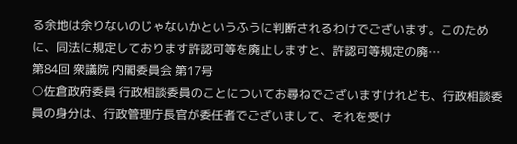る余地は余りないのじゃないかというふうに判断されるわけでございます。このために、同法に規定しております許認可等を廃止しますと、許認可等規定の廃…
第84回 衆議院 内閣委員会 第17号
○佐倉政府委員 行政相談委員のことについてお尋ねでございますけれども、行政相談委員の身分は、行政管理庁長官が委任者でございまして、それを受け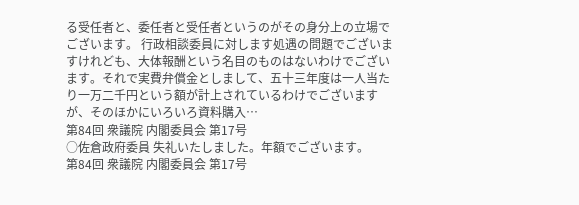る受任者と、委任者と受任者というのがその身分上の立場でございます。 行政相談委員に対します処遇の問題でございますけれども、大体報酬という名目のものはないわけでございます。それで実費弁償金としまして、五十三年度は一人当たり一万二千円という額が計上されているわけでございますが、そのほかにいろいろ資料購入…
第84回 衆議院 内閣委員会 第17号
○佐倉政府委員 失礼いたしました。年額でございます。
第84回 衆議院 内閣委員会 第17号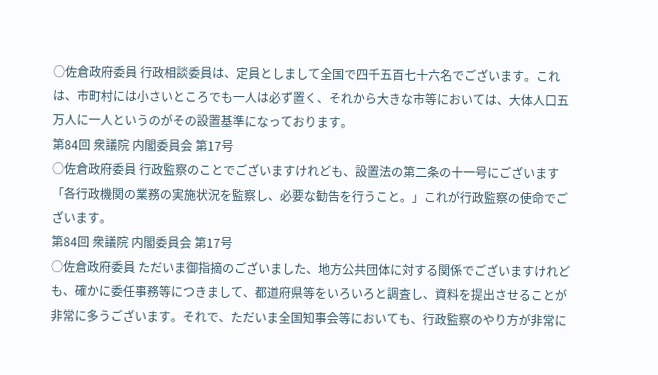○佐倉政府委員 行政相談委員は、定員としまして全国で四千五百七十六名でございます。これは、市町村には小さいところでも一人は必ず置く、それから大きな市等においては、大体人口五万人に一人というのがその設置基準になっております。
第84回 衆議院 内閣委員会 第17号
○佐倉政府委員 行政監察のことでございますけれども、設置法の第二条の十一号にございます「各行政機関の業務の実施状況を監察し、必要な勧告を行うこと。」これが行政監察の使命でございます。
第84回 衆議院 内閣委員会 第17号
○佐倉政府委員 ただいま御指摘のございました、地方公共団体に対する関係でございますけれども、確かに委任事務等につきまして、都道府県等をいろいろと調査し、資料を提出させることが非常に多うございます。それで、ただいま全国知事会等においても、行政監察のやり方が非常に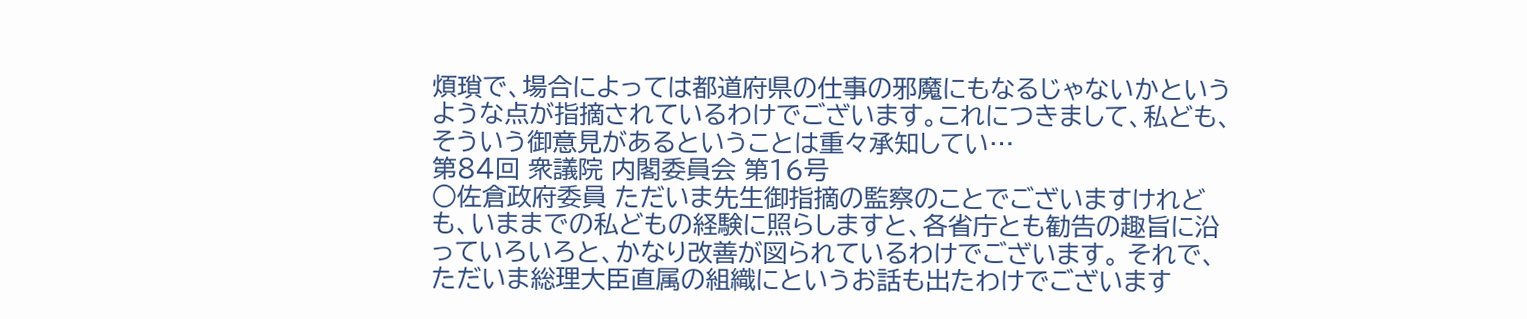煩瑣で、場合によっては都道府県の仕事の邪魔にもなるじゃないかというような点が指摘されているわけでございます。これにつきまして、私ども、そういう御意見があるということは重々承知してい…
第84回 衆議院 内閣委員会 第16号
○佐倉政府委員 ただいま先生御指摘の監察のことでございますけれども、いままでの私どもの経験に照らしますと、各省庁とも勧告の趣旨に沿っていろいろと、かなり改善が図られているわけでございます。 それで、ただいま総理大臣直属の組織にというお話も出たわけでございます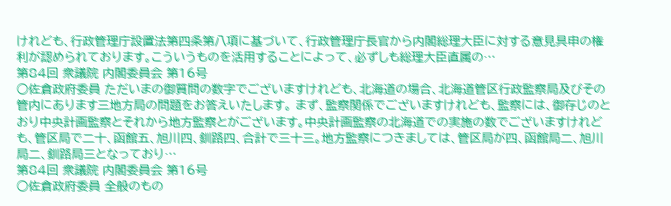けれども、行政管理庁設置法第四条第八項に基づいて、行政管理庁長官から内閣総理大臣に対する意見具申の権利が認められております。こういうものを活用することによって、必ずしも総理大臣直属の…
第84回 衆議院 内閣委員会 第16号
○佐倉政府委員 ただいまの御質問の数字でございますけれども、北海道の場合、北海道管区行政監察局及びその管内にあります三地方局の問題をお答えいたします。 まず、監察関係でございますけれども、監察には、御存じのとおり中央計画監察とそれから地方監察とがございます。中央計画監察の北海道での実施の数でございますけれども、管区局で二十、函館五、旭川四、釧路四、合計で三十三。地方監察につきましては、管区局が四、函館局二、旭川局二、釧路局三となっており…
第84回 衆議院 内閣委員会 第16号
○佐倉政府委員 全般のもの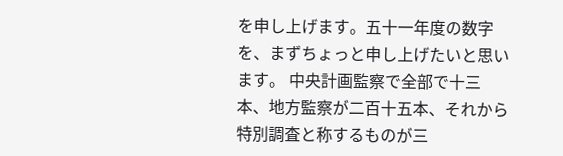を申し上げます。五十一年度の数字を、まずちょっと申し上げたいと思います。 中央計画監察で全部で十三本、地方監察が二百十五本、それから特別調査と称するものが三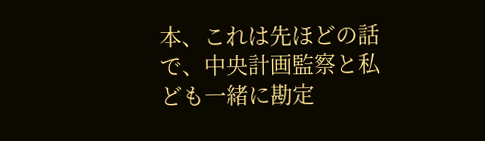本、これは先ほどの話で、中央計画監察と私ども一緒に勘定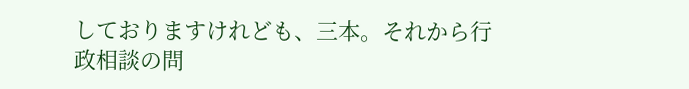しておりますけれども、三本。それから行政相談の問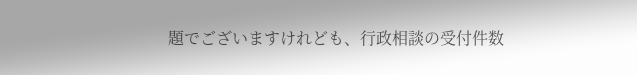題でございますけれども、行政相談の受付件数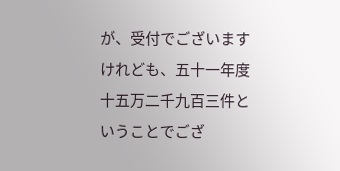が、受付でございますけれども、五十一年度十五万二千九百三件ということでござ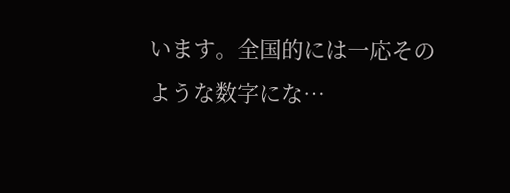います。全国的には一応そのような数字にな…